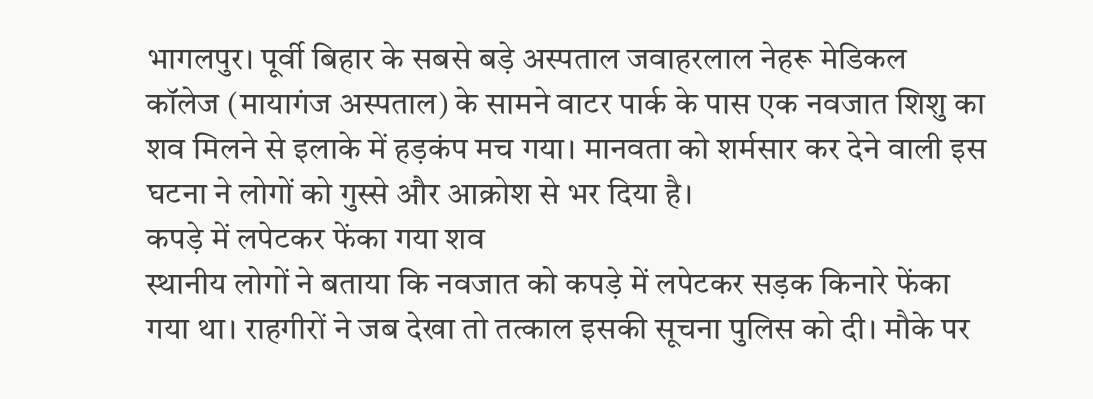भागलपुर। पूर्वी बिहार के सबसे बड़े अस्पताल जवाहरलाल नेहरू मेडिकल कॉलेज (मायागंज अस्पताल) के सामने वाटर पार्क के पास एक नवजात शिशु का शव मिलने से इलाके में हड़कंप मच गया। मानवता को शर्मसार कर देने वाली इस घटना ने लोगों को गुस्से और आक्रोश से भर दिया है।
कपड़े में लपेटकर फेंका गया शव
स्थानीय लोगों ने बताया कि नवजात को कपड़े में लपेटकर सड़क किनारे फेंका गया था। राहगीरों ने जब देखा तो तत्काल इसकी सूचना पुलिस को दी। मौके पर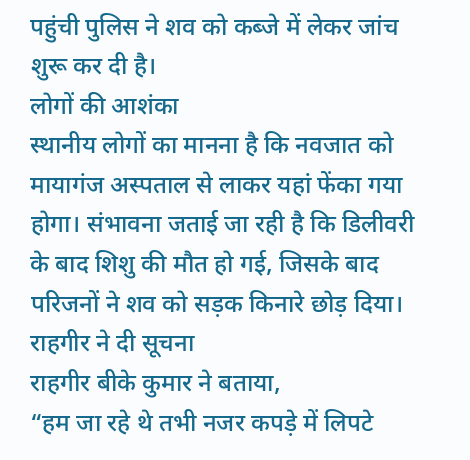पहुंची पुलिस ने शव को कब्जे में लेकर जांच शुरू कर दी है।
लोगों की आशंका
स्थानीय लोगों का मानना है कि नवजात को मायागंज अस्पताल से लाकर यहां फेंका गया होगा। संभावना जताई जा रही है कि डिलीवरी के बाद शिशु की मौत हो गई, जिसके बाद परिजनों ने शव को सड़क किनारे छोड़ दिया।
राहगीर ने दी सूचना
राहगीर बीके कुमार ने बताया,
“हम जा रहे थे तभी नजर कपड़े में लिपटे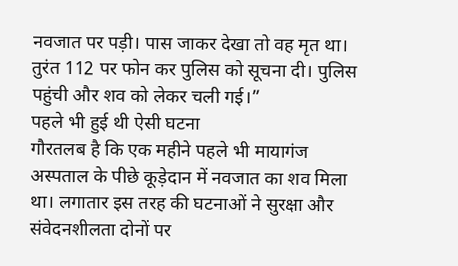नवजात पर पड़ी। पास जाकर देखा तो वह मृत था। तुरंत 112 पर फोन कर पुलिस को सूचना दी। पुलिस पहुंची और शव को लेकर चली गई।”
पहले भी हुई थी ऐसी घटना
गौरतलब है कि एक महीने पहले भी मायागंज अस्पताल के पीछे कूड़ेदान में नवजात का शव मिला था। लगातार इस तरह की घटनाओं ने सुरक्षा और संवेदनशीलता दोनों पर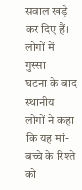सवाल खड़े कर दिए हैं।
लोगों में गुस्सा
घटना के बाद स्थानीय लोगों ने कहा कि यह मां-बच्चे के रिश्ते को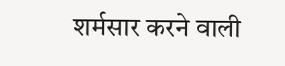शर्मसार करने वाली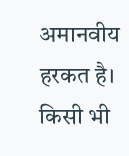अमानवीय हरकत है। किसी भी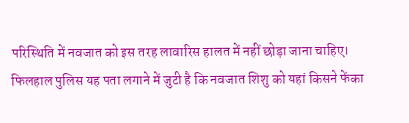परिस्थिति में नवजात को इस तरह लावारिस हालत में नहीं छोड़ा जाना चाहिए।
फिलहाल पुलिस यह पता लगाने में जुटी है कि नवजात शिशु को यहां किसने फेंका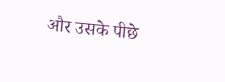और उसके पीछे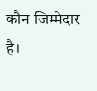कौन जिम्मेदार है।